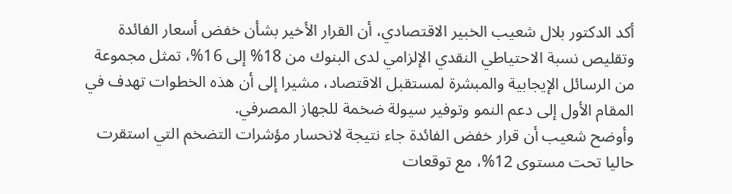أكد الدكتور بلال شعيب الخبير الاقتصادي، أن القرار الأخير بشأن خفض أسعار الفائدة وتقليص نسبة الاحتياطي النقدي الإلزامي لدى البنوك من 18% إلى 16%، تمثل مجموعة من الرسائل الإيجابية والمبشرة لمستقبل الاقتصاد، مشيرا إلى أن هذه الخطوات تهدف في المقام الأول إلى دعم النمو وتوفير سيولة ضخمة للجهاز المصرفي.
وأوضح شعيب أن قرار خفض الفائدة جاء نتيجة لانحسار مؤشرات التضخم التي استقرت حاليا تحت مستوى 12%، مع توقعات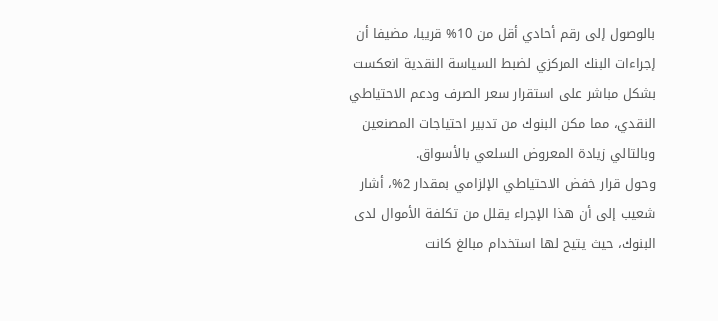بالوصول إلى رقم أحادي أقل من 10% قريبا، مضيفا أن إجراءات البنك المركزي لضبط السياسة النقدية انعكست بشكل مباشر على استقرار سعر الصرف ودعم الاحتياطي النقدي، مما مكن البنوك من تدبير احتياجات المصنعين وبالتالي زيادة المعروض السلعي بالأسواق.
وحول قرار خفض الاحتياطي الإلزامي بمقدار 2%، أشار شعيب إلى أن هذا الإجراء يقلل من تكلفة الأموال لدى البنوك، حيث يتيح لها استخدام مبالغ كانت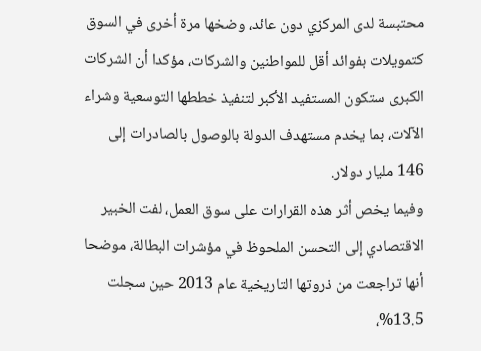محتبسة لدى المركزي دون عائد، وضخها مرة أخرى في السوق كتمويلات بفوائد أقل للمواطنين والشركات، مؤكدا أن الشركات الكبرى ستكون المستفيد الأكبر لتنفيذ خططها التوسعية وشراء الآلات، بما يخدم مستهدف الدولة بالوصول بالصادرات إلى 146 مليار دولار.
وفيما يخص أثر هذه القرارات على سوق العمل، لفت الخبير الاقتصادي إلى التحسن الملحوظ في مؤشرات البطالة، موضحا أنها تراجعت من ذروتها التاريخية عام 2013 حين سجلت 13.5%،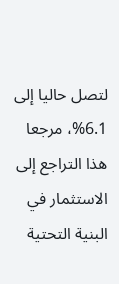لتصل حاليا إلى 6.1%، مرجعا هذا التراجع إلى الاستثمار في البنية التحتية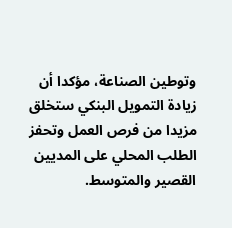وتوطين الصناعة، مؤكدا أن زيادة التمويل البنكي ستخلق مزيدا من فرص العمل وتحفز الطلب المحلي على المديين القصير والمتوسط.